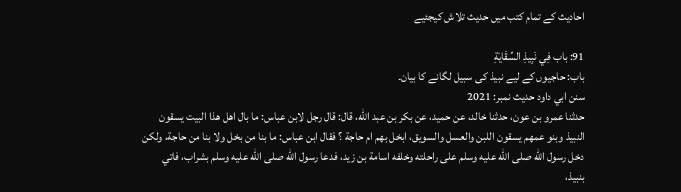احادیث کے تمام کتب میں حدیث تلاش کیجئیے

91: باب فِي نَبِيذِ السِّقَايَةِ
باب: حاجیوں کے لیے نبیذ کی سبیل لگانے کا بیان۔
سنن ابي داود حدیث نمبر: 2021
حدثنا عمرو بن عون، حدثنا خالد، عن حميد، عن بكر بن عبد الله، قال: قال رجل لابن عباس: ما بال اهل هذا البيت يسقون النبيذ وبنو عمهم يسقون اللبن والعسل والسويق، ابخل بهم ام حاجة ؟ فقال ابن عباس: ما بنا من بخل ولا بنا من حاجة، ولكن دخل رسول الله صلى الله عليه وسلم على راحلته وخلفه اسامة بن زيد، فدعا رسول الله صلى الله عليه وسلم بشراب، فاتي بنبيذ،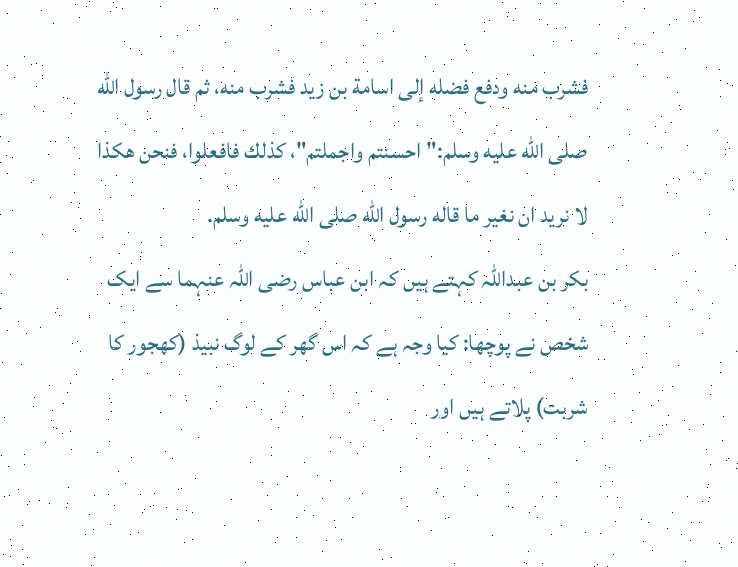فشرب منه ودفع فضله إلى اسامة بن زيد فشرب منه، ثم قال رسول الله صلى الله عليه وسلم:"احسنتم واجملتم"، كذلك فافعلوا، فنحن هكذا لا نريد ان نغير ما قاله رسول الله صلى الله عليه وسلم.
بکر بن عبداللہ کہتے ہیں کہ ابن عباس رضی اللہ عنہما سے ایک شخص نے پوچھا: کیا وجہ ہے کہ اس گھر کے لوگ نبیذ (کھجور کا شربت) پلاتے ہیں اور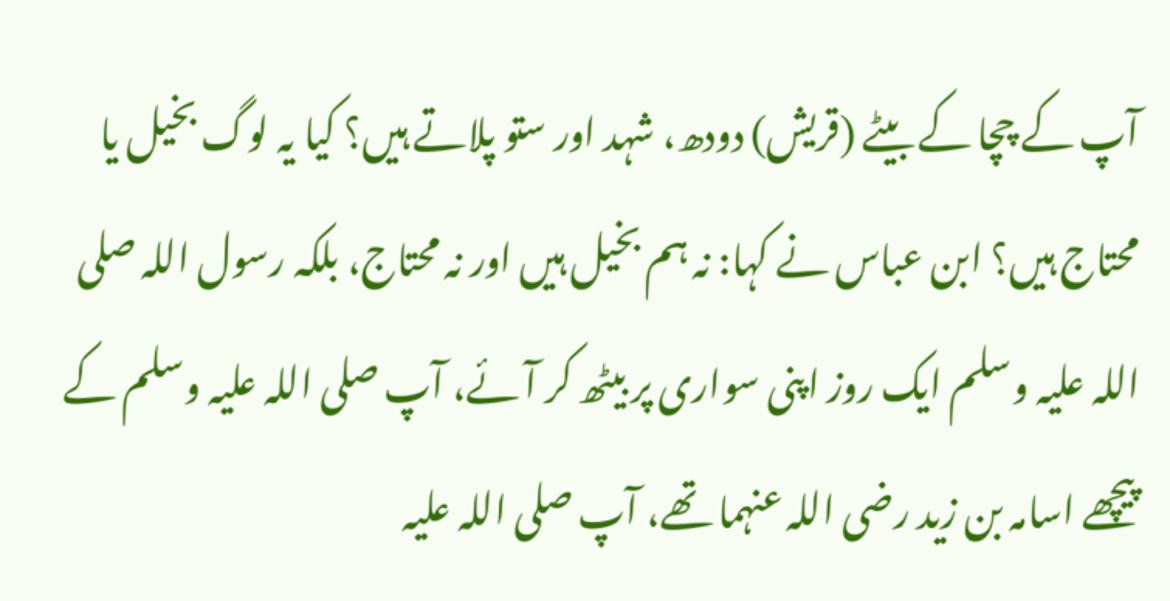آپ کے چچا کے بیٹے (قریش) دودھ، شہد اور ستو پلاتے ہیں؟ کیا یہ لوگ بخیل یا محتاج ہیں؟ ابن عباس نے کہا: نہ ہم بخیل ہیں اور نہ محتاج، بلکہ رسول اللہ صلی اللہ علیہ وسلم ایک روز اپنی سواری پر بیٹھ کر آئے، آپ صلی اللہ علیہ وسلم کے پیچھے اسامہ بن زید رضی اللہ عنہما تھے، آپ صلی اللہ علیہ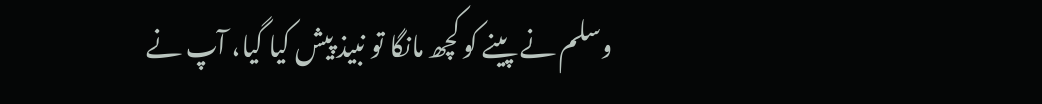وسلم نے پینے کو کچھ مانگا تو نبیذ پیش کیا گیا، آپ نے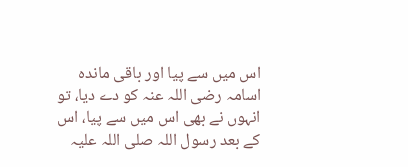اس میں سے پیا اور باقی ماندہ اسامہ رضی اللہ عنہ کو دے دیا، تو انہوں نے بھی اس میں سے پیا، اس کے بعد رسول اللہ صلی اللہ علیہ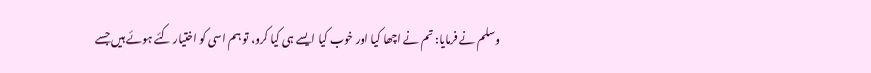وسلم نے فرمایا: تم نے اچھا کیا اور خوب کیا ایسے ہی کیا کرو، تو ہم اسی کو اختیار کئے ہوئے ہیں جسے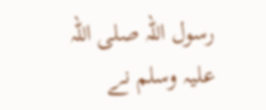رسول اللہ صلی اللہ علیہ وسلم نے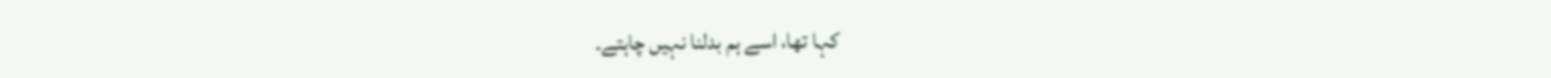کہا تھا، اسے ہم بدلنا نہیں چاہتے۔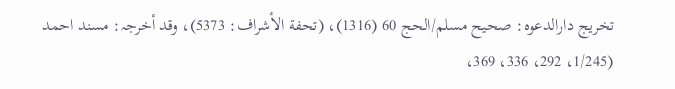تخریج دارالدعوہ: صحیح مسلم/الحج 60 (1316)، (تحفة الأشراف: 5373)، وقد أخرجہ: مسند احمد (1/245، 292، 336، 369،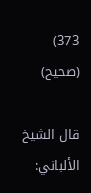373) (صحیح)

قال الشيخ الألباني: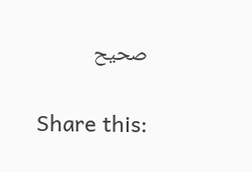صحيح

Share this: